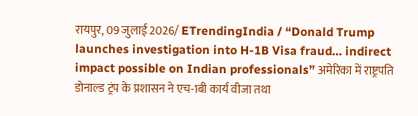रायपुर, 09 जुलाई 2026/ ETrendingIndia / “Donald Trump launches investigation into H-1B Visa fraud… indirect impact possible on Indian professionals” अमेरिका में राष्ट्रपति डोनाल्ड ट्रंप के प्रशासन ने एच-1बी कार्य वीजा तथा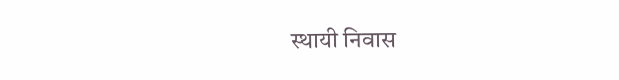स्थायी निवास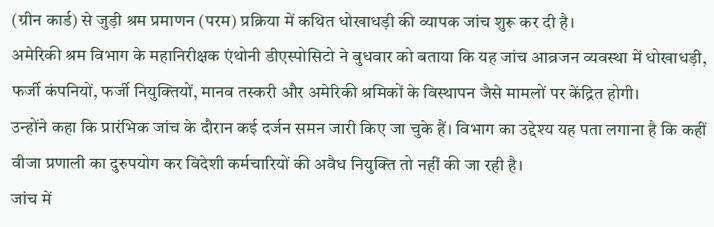(ग्रीन कार्ड) से जुड़ी श्रम प्रमाणन (परम) प्रक्रिया में कथित धोखाधड़ी की व्यापक जांच शुरू कर दी है।
अमेरिकी श्रम विभाग के महानिरीक्षक एंथोनी डीएस्पोसिटो ने बुधवार को बताया कि यह जांच आव्रजन व्यवस्था में धोखाधड़ी, फर्जी कंपनियों, फर्जी नियुक्तियों, मानव तस्करी और अमेरिकी श्रमिकों के विस्थापन जैसे मामलों पर केंद्रित होगी।
उन्होंने कहा कि प्रारंभिक जांच के दौरान कई दर्जन समन जारी किए जा चुके हैं। विभाग का उद्देश्य यह पता लगाना है कि कहीं वीजा प्रणाली का दुरुपयोग कर विदेशी कर्मचारियों की अवैध नियुक्ति तो नहीं की जा रही है।
जांच में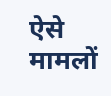ऐसे मामलों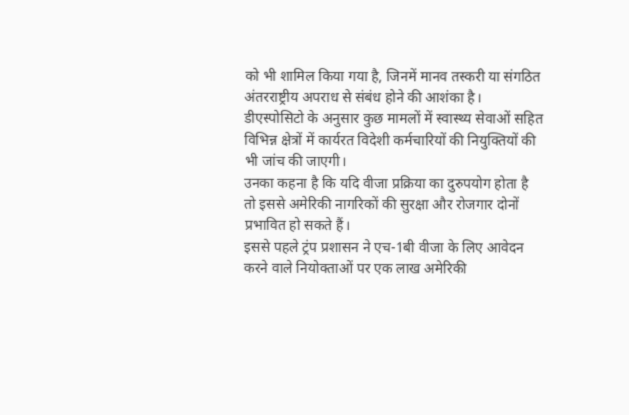को भी शामिल किया गया है, जिनमें मानव तस्करी या संगठित अंतरराष्ट्रीय अपराध से संबंध होने की आशंका है।
डीएस्पोसिटो के अनुसार कुछ मामलों में स्वास्थ्य सेवाओं सहित विभिन्न क्षेत्रों में कार्यरत विदेशी कर्मचारियों की नियुक्तियों की भी जांच की जाएगी।
उनका कहना है कि यदि वीजा प्रक्रिया का दुरुपयोग होता है तो इससे अमेरिकी नागरिकों की सुरक्षा और रोजगार दोनों प्रभावित हो सकते हैं।
इससे पहले ट्रंप प्रशासन ने एच-1बी वीजा के लिए आवेदन करने वाले नियोक्ताओं पर एक लाख अमेरिकी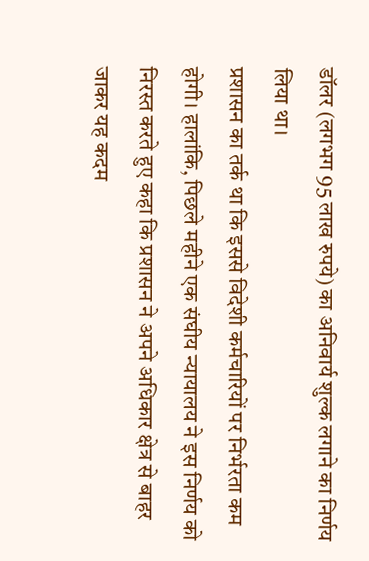डॉलर (लगभग 95 लाख रुपये) का अनिवार्य शुल्क लगाने का निर्णय लिया था।
प्रशासन का तर्क था कि इससे विदेशी कर्मचारियों पर निर्भरता कम होगी। हालांकि, पिछले महीने एक संघीय न्यायालय ने इस निर्णय को निरस्त करते हुए कहा कि प्रशासन ने अपने अधिकार क्षेत्र से बाहर जाकर यह कदम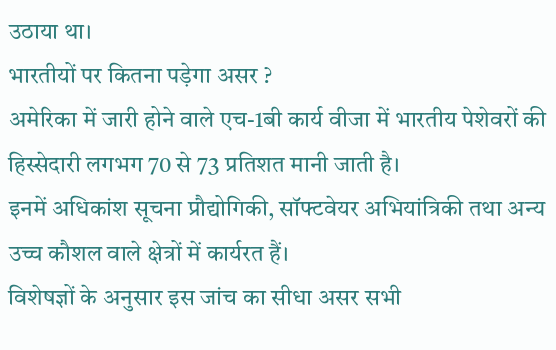उठाया था।
भारतीयों पर कितना पड़ेगा असर ?
अमेरिका में जारी होने वाले एच-1बी कार्य वीजा में भारतीय पेशेवरों की हिस्सेदारी लगभग 70 से 73 प्रतिशत मानी जाती है।
इनमें अधिकांश सूचना प्रौद्योगिकी, सॉफ्टवेयर अभियांत्रिकी तथा अन्य उच्च कौशल वाले क्षेत्रों में कार्यरत हैं।
विशेषज्ञों के अनुसार इस जांच का सीधा असर सभी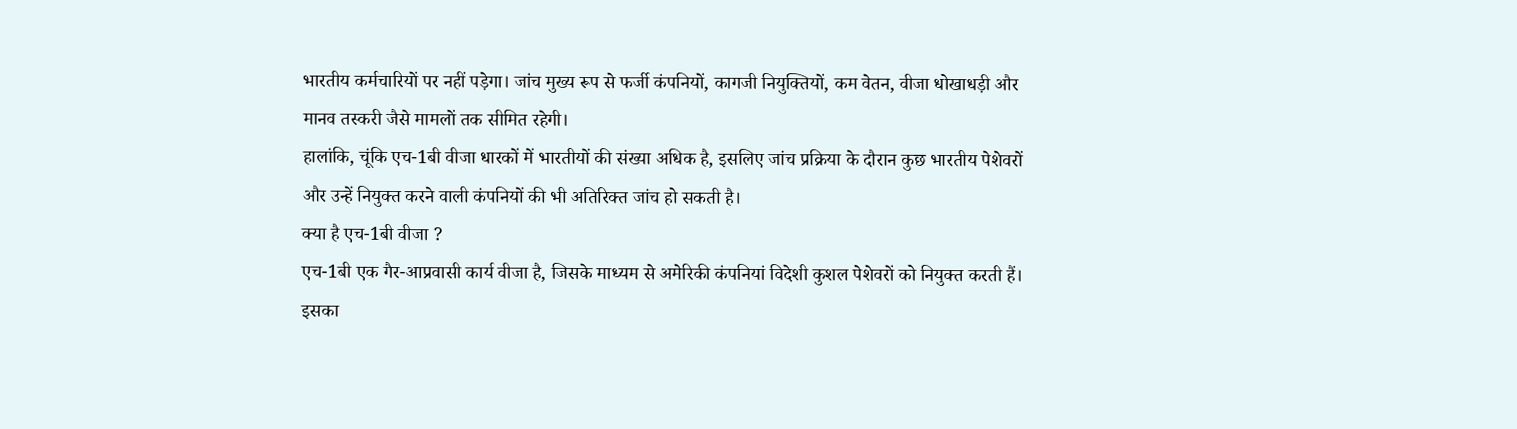भारतीय कर्मचारियों पर नहीं पड़ेगा। जांच मुख्य रूप से फर्जी कंपनियों, कागजी नियुक्तियों, कम वेतन, वीजा धोखाधड़ी और मानव तस्करी जैसे मामलों तक सीमित रहेगी।
हालांकि, चूंकि एच-1बी वीजा धारकों में भारतीयों की संख्या अधिक है, इसलिए जांच प्रक्रिया के दौरान कुछ भारतीय पेशेवरों और उन्हें नियुक्त करने वाली कंपनियों की भी अतिरिक्त जांच हो सकती है।
क्या है एच-1बी वीजा ?
एच-1बी एक गैर-आप्रवासी कार्य वीजा है, जिसके माध्यम से अमेरिकी कंपनियां विदेशी कुशल पेशेवरों को नियुक्त करती हैं।
इसका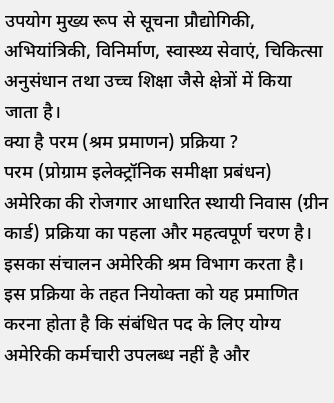उपयोग मुख्य रूप से सूचना प्रौद्योगिकी, अभियांत्रिकी, विनिर्माण, स्वास्थ्य सेवाएं, चिकित्सा अनुसंधान तथा उच्च शिक्षा जैसे क्षेत्रों में किया जाता है।
क्या है परम (श्रम प्रमाणन) प्रक्रिया ?
परम (प्रोग्राम इलेक्ट्रॉनिक समीक्षा प्रबंधन) अमेरिका की रोजगार आधारित स्थायी निवास (ग्रीन कार्ड) प्रक्रिया का पहला और महत्वपूर्ण चरण है। इसका संचालन अमेरिकी श्रम विभाग करता है।
इस प्रक्रिया के तहत नियोक्ता को यह प्रमाणित करना होता है कि संबंधित पद के लिए योग्य अमेरिकी कर्मचारी उपलब्ध नहीं है और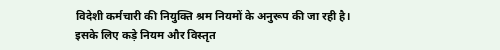विदेशी कर्मचारी की नियुक्ति श्रम नियमों के अनुरूप की जा रही है। इसके लिए कड़े नियम और विस्तृत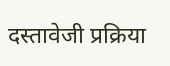दस्तावेजी प्रक्रिया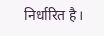निर्धारित है।